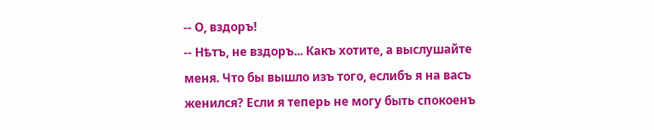-- О, вздоръ!
-- Нѣтъ, не вздоръ... Какъ хотите, а выслушайте меня. Что бы вышло изъ того, еслибъ я на васъ женился? Если я теперь не могу быть спокоенъ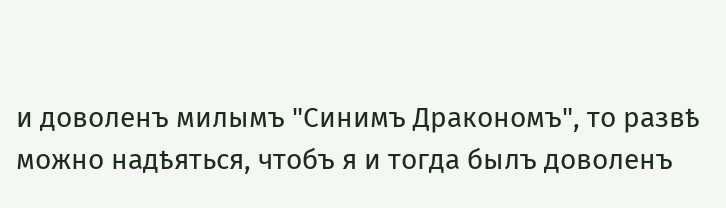и доволенъ милымъ "Синимъ Дракономъ", то развѣ можно надѣяться, чтобъ я и тогда былъ доволенъ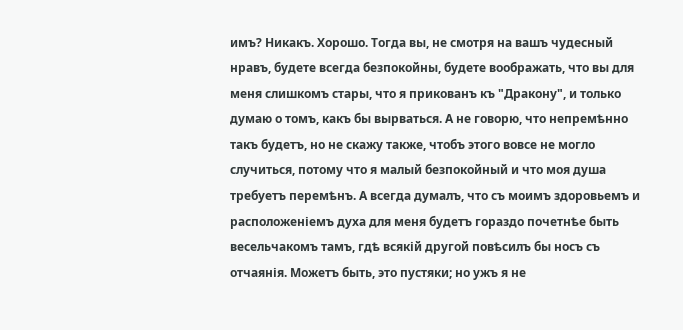имъ? Никакъ. Хорошо. Тогда вы, не смотря на вашъ чудесный нравъ, будете всегда безпокойны, будете воображать, что вы для меня слишкомъ стары, что я прикованъ къ "Дракону", и только думаю о томъ, какъ бы вырваться. А не говорю, что непремѣнно такъ будетъ, но не скажу также, чтобъ этого вовсе не могло случиться, потому что я малый безпокойный и что моя душа требуетъ перемѣнъ. А всегда думалъ, что съ моимъ здоровьемъ и расположеніемъ духа для меня будетъ гораздо почетнѣе быть весельчакомъ тамъ, гдѣ всякій другой повѣсилъ бы носъ съ отчаянія. Можетъ быть, это пустяки; но ужъ я не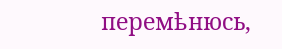перемѣнюсь,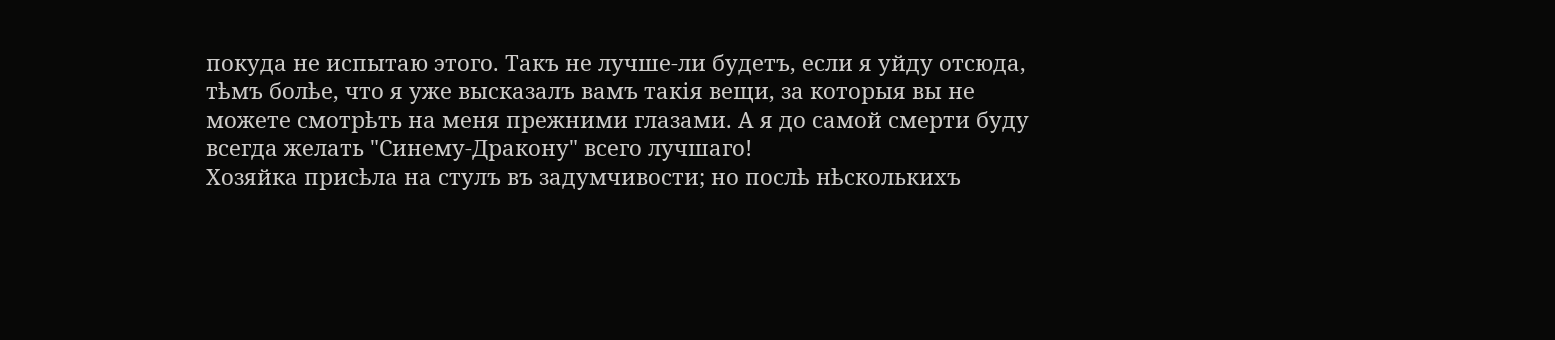покуда не испытаю этого. Такъ не лучше-ли будетъ, если я уйду отсюда, тѣмъ болѣе, что я уже высказалъ вамъ такія вещи, за которыя вы не можете смотрѣть на меня прежними глазами. А я до самой смерти буду всегда желать "Синему-Дракону" всего лучшаго!
Хозяйка присѣла на стулъ въ задумчивости; но послѣ нѣсколькихъ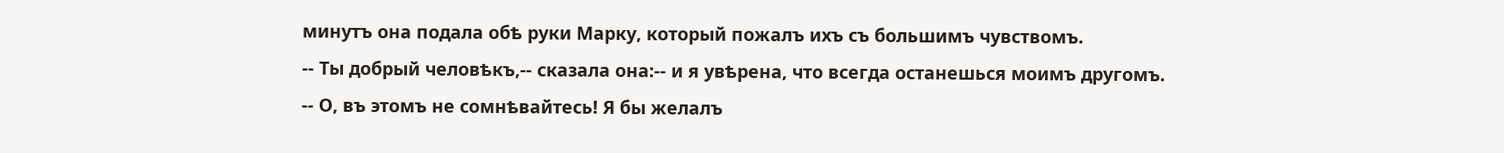минутъ она подала обѣ руки Марку, который пожалъ ихъ съ большимъ чувствомъ.
-- Ты добрый человѣкъ,-- сказала она:-- и я увѣрена, что всегда останешься моимъ другомъ.
-- О, въ этомъ не сомнѣвайтесь! Я бы желалъ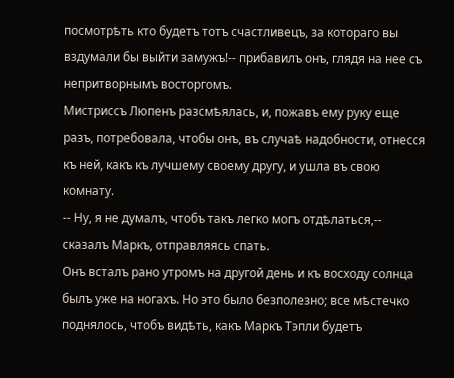посмотрѣть кто будетъ тотъ счастливецъ, за котораго вы вздумали бы выйти замужъ!-- прибавилъ онъ, глядя на нее съ непритворнымъ восторгомъ.
Мистриссъ Люпенъ разсмѣялась, и, пожавъ ему руку еще разъ, потребовала, чтобы онъ, въ случаѣ надобности, отнесся къ ней, какъ къ лучшему своему другу, и ушла въ свою комнату.
-- Ну, я не думалъ, чтобъ такъ легко могъ отдѣлаться,-- сказалъ Маркъ, отправляясь спать.
Онъ всталъ рано утромъ на другой день и къ восходу солнца былъ уже на ногахъ. Но это было безполезно; все мѣстечко поднялось, чтобъ видѣть, какъ Маркъ Тэпли будетъ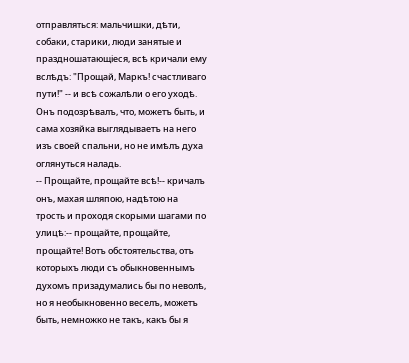отправляться: мальчишки, дѣти, собаки, старики, люди занятые и праздношатающіеся, всѣ кричали ему вслѣдъ: "Прощай, Маркъ! счастливаго пути!" -- и всѣ сожалѣли о его уходѣ. Онъ подозрѣвалъ, что, можетъ быть, и сама хозяйка выглядываетъ на него изъ своей спальни, но не имѣлъ духа оглянуться наладь.
-- Прощайте, прощайте всѣ!-- кричалъ онъ, махая шляпою, надѣтою на трость и проходя скорыми шагами по улицѣ:-- прощайте, прощайте, прощайте! Вотъ обстоятельства, отъ которыхъ люди съ обыкновеннымъ духомъ призадумались бы по неволѣ, но я необыкновенно веселъ, можетъ быть, немножко не такъ, какъ бы я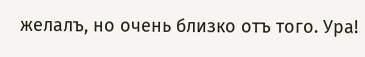желалъ, но очень близко отъ того. Ура!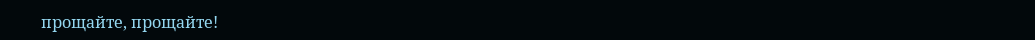прощайте, прощайте!